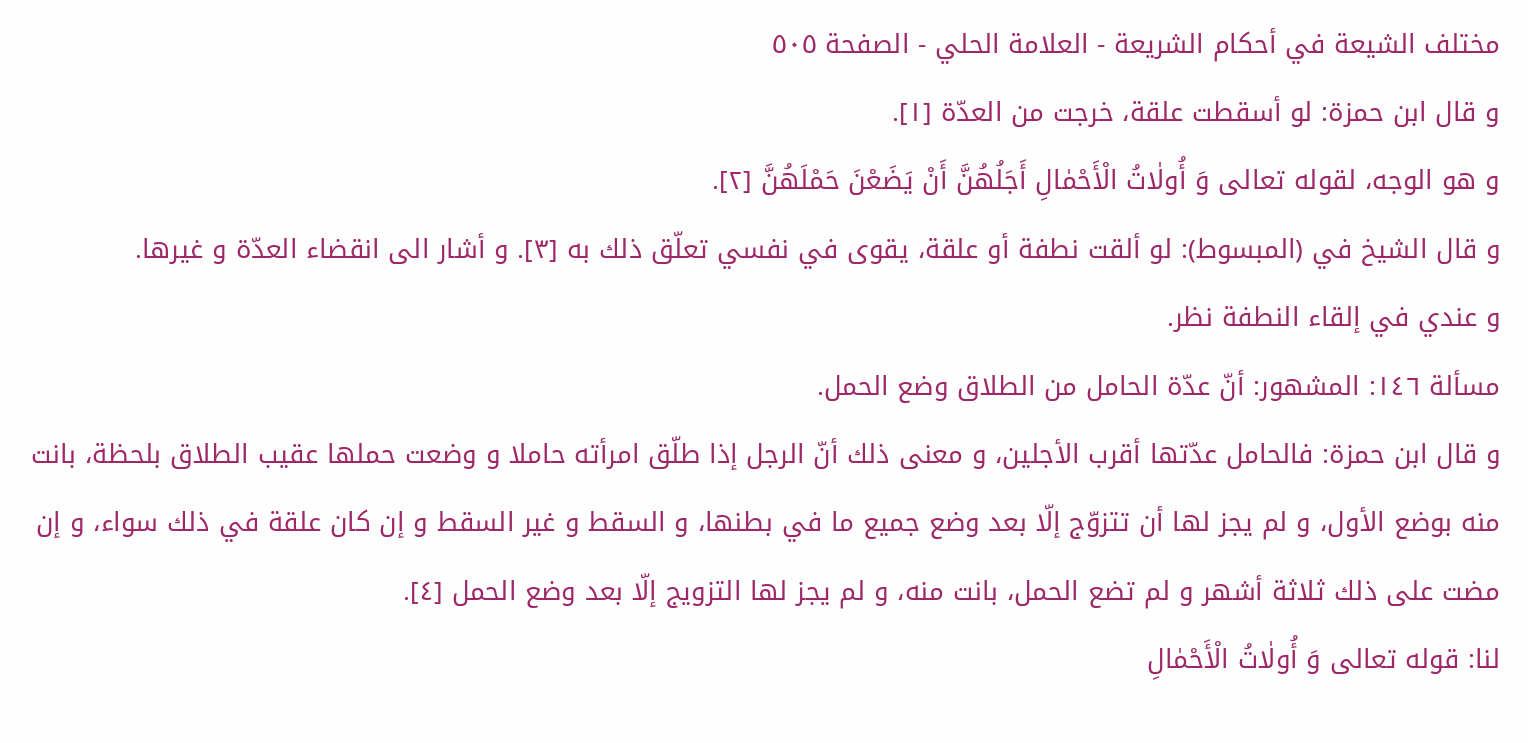مختلف الشيعة في أحكام الشريعة - العلامة الحلي - الصفحة ٥٠٥
و قال ابن حمزة: لو أسقطت علقة، خرجت من العدّة [١].
و هو الوجه، لقوله تعالى وَ أُولٰاتُ الْأَحْمٰالِ أَجَلُهُنَّ أَنْ يَضَعْنَ حَمْلَهُنَّ [٢].
و قال الشيخ في (المبسوط): لو ألقت نطفة أو علقة، يقوى في نفسي تعلّق ذلك به [٣]. و أشار الى انقضاء العدّة و غيرها.
و عندي في إلقاء النطفة نظر.
مسألة ١٤٦: المشهور: أنّ عدّة الحامل من الطلاق وضع الحمل.
و قال ابن حمزة: فالحامل عدّتها أقرب الأجلين، و معنى ذلك أنّ الرجل إذا طلّق امرأته حاملا و وضعت حملها عقيب الطلاق بلحظة، بانت منه بوضع الأول، و لم يجز لها أن تتزوّج إلّا بعد وضع جميع ما في بطنها، و السقط و غير السقط و إن كان علقة في ذلك سواء، و إن مضت على ذلك ثلاثة أشهر و لم تضع الحمل، بانت منه، و لم يجز لها التزويج إلّا بعد وضع الحمل [٤].
لنا: قوله تعالى وَ أُولٰاتُ الْأَحْمٰالِ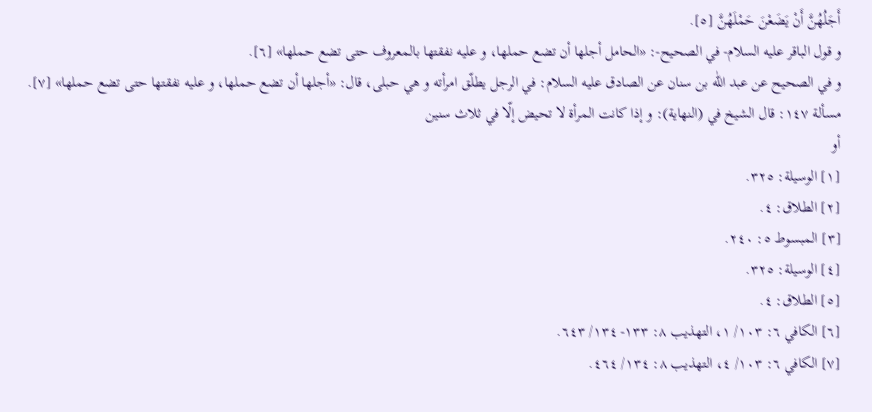أَجَلُهُنَّ أَنْ يَضَعْنَ حَمْلَهُنَّ [٥].
و قول الباقر عليه السلام- في الصحيح-: «الحامل أجلها أن تضع حملها، و عليه نفقتها بالمعروف حتى تضع حملها» [٦].
و في الصحيح عن عبد اللّٰه بن سنان عن الصادق عليه السلام: في الرجل يطلّق امرأته و هي حبلى، قال: «أجلها أن تضع حملها، و عليه نفقتها حتى تضع حملها» [٧].
مسألة ١٤٧: قال الشيخ في (النهاية): و إذا كانت المرأة لا تحيض إلّا في ثلاث سنين
أو
[١] الوسيلة: ٣٢٥.
[٢] الطلاق: ٤.
[٣] المبسوط ٥: ٢٤٠.
[٤] الوسيلة: ٣٢٥.
[٥] الطلاق: ٤.
[٦] الكافي ٦: ١٠٣/ ١، التهذيب ٨: ١٣٣- ١٣٤/ ٦٤٣.
[٧] الكافي ٦: ١٠٣/ ٤، التهذيب ٨: ١٣٤/ ٤٦٤.